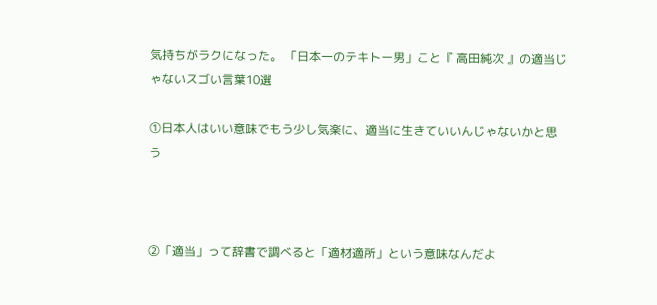気持ちがラクになった。 「日本一のテキトー男」こと『 高田純次 』の適当じゃないスゴい言葉10選

①日本人はいい意味でもう少し気楽に、適当に生きていいんじゃないかと思う



②「適当」って辞書で調べると「適材適所」という意味なんだよ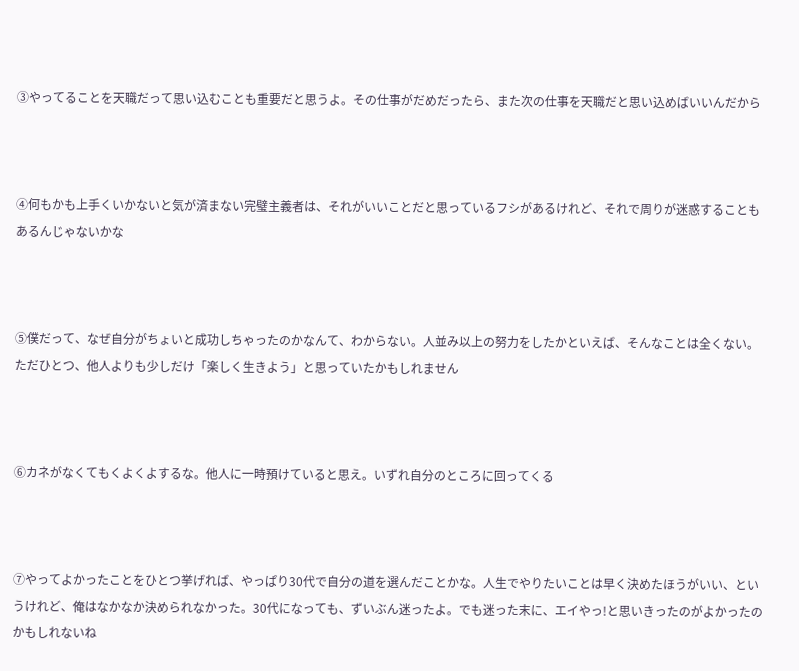③やってることを天職だって思い込むことも重要だと思うよ。その仕事がだめだったら、また次の仕事を天職だと思い込めばいいんだから



④何もかも上手くいかないと気が済まない完璧主義者は、それがいいことだと思っているフシがあるけれど、それで周りが迷惑することもあるんじゃないかな



⑤僕だって、なぜ自分がちょいと成功しちゃったのかなんて、わからない。人並み以上の努力をしたかといえば、そんなことは全くない。ただひとつ、他人よりも少しだけ「楽しく生きよう」と思っていたかもしれません



⑥カネがなくてもくよくよするな。他人に一時預けていると思え。いずれ自分のところに回ってくる



⑦やってよかったことをひとつ挙げれば、やっぱり30代で自分の道を選んだことかな。人生でやりたいことは早く決めたほうがいい、というけれど、俺はなかなか決められなかった。30代になっても、ずいぶん迷ったよ。でも迷った末に、エイやっ!と思いきったのがよかったのかもしれないね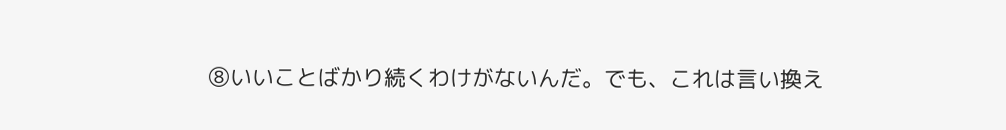⑧いいことばかり続くわけがないんだ。でも、これは言い換え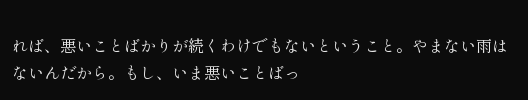れば、悪いことばかりが続くわけでもないということ。やまない雨はないんだから。もし、いま悪いことばっ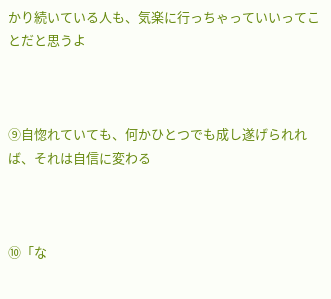かり続いている人も、気楽に行っちゃっていいってことだと思うよ



⑨自惚れていても、何かひとつでも成し遂げられれば、それは自信に変わる



⑩「な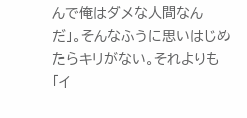んで俺はダメな人間なんだ」。そんなふうに思いはじめたらキリがない。それよりも「イ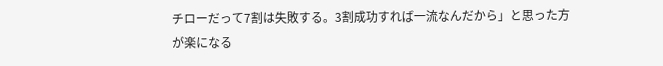チローだって7割は失敗する。3割成功すれば一流なんだから」と思った方が楽になる